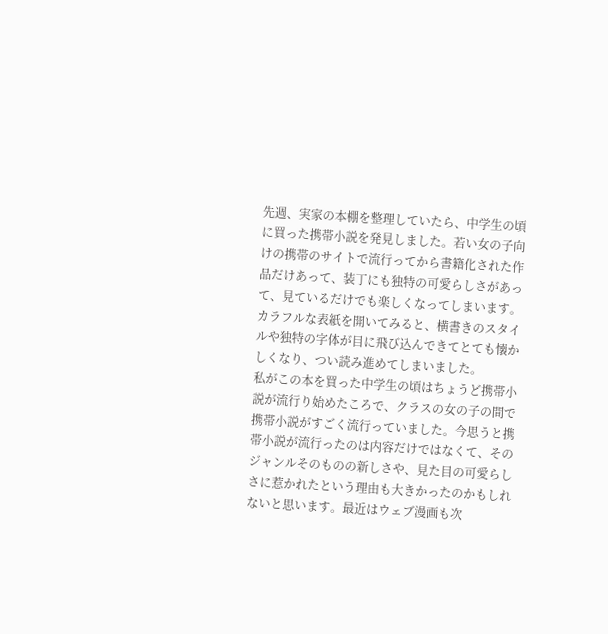先週、実家の本棚を整理していたら、中学生の頃に買った携帯小説を発見しました。若い女の子向けの携帯のサイトで流行ってから書籍化された作品だけあって、装丁にも独特の可愛らしさがあって、見ているだけでも楽しくなってしまいます。カラフルな表紙を開いてみると、横書きのスタイルや独特の字体が目に飛び込んできてとても懐かしくなり、つい読み進めてしまいました。
私がこの本を買った中学生の頃はちょうど携帯小説が流行り始めたころで、クラスの女の子の間で携帯小説がすごく流行っていました。今思うと携帯小説が流行ったのは内容だけではなくて、そのジャンルそのものの新しさや、見た目の可愛らしさに惹かれたという理由も大きかったのかもしれないと思います。最近はウェブ漫画も次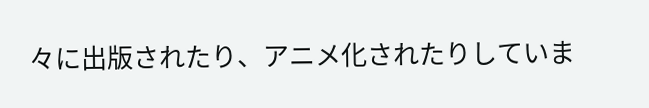々に出版されたり、アニメ化されたりしていま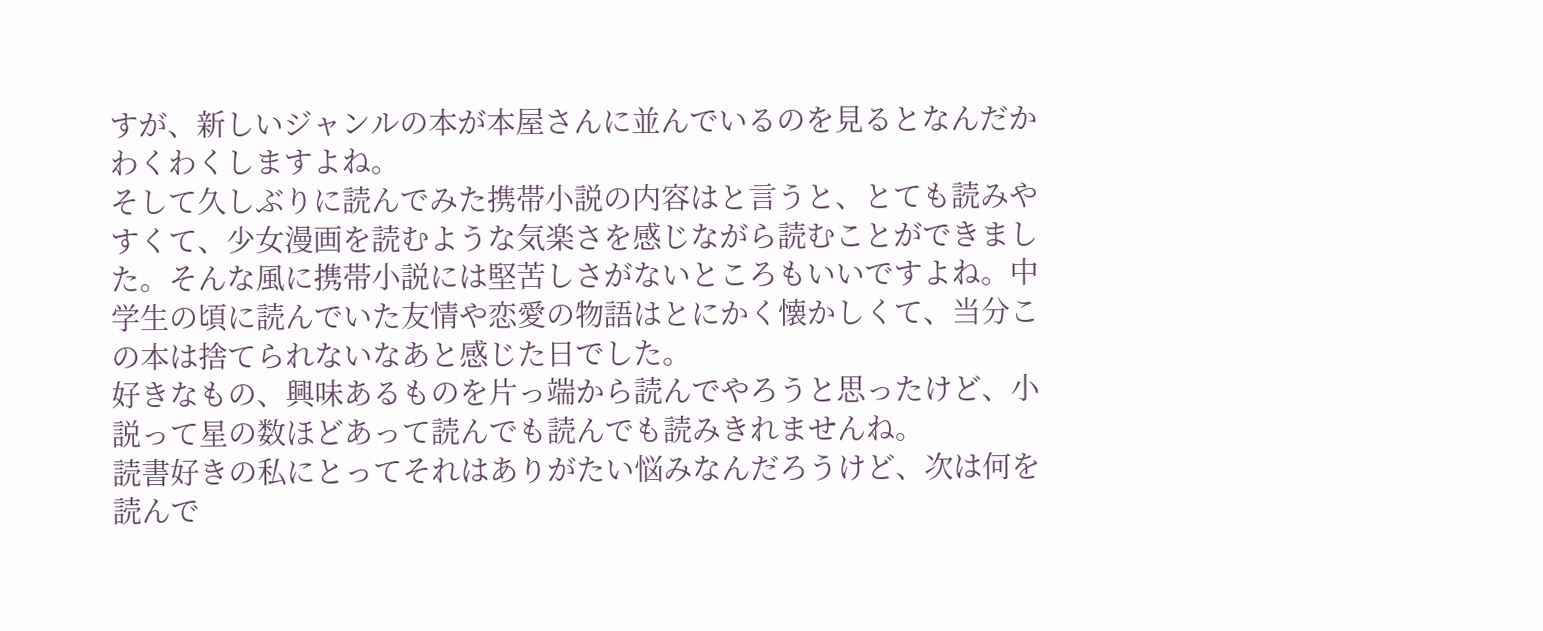すが、新しいジャンルの本が本屋さんに並んでいるのを見るとなんだかわくわくしますよね。
そして久しぶりに読んでみた携帯小説の内容はと言うと、とても読みやすくて、少女漫画を読むような気楽さを感じながら読むことができました。そんな風に携帯小説には堅苦しさがないところもいいですよね。中学生の頃に読んでいた友情や恋愛の物語はとにかく懐かしくて、当分この本は捨てられないなあと感じた日でした。
好きなもの、興味あるものを片っ端から読んでやろうと思ったけど、小説って星の数ほどあって読んでも読んでも読みきれませんね。
読書好きの私にとってそれはありがたい悩みなんだろうけど、次は何を読んで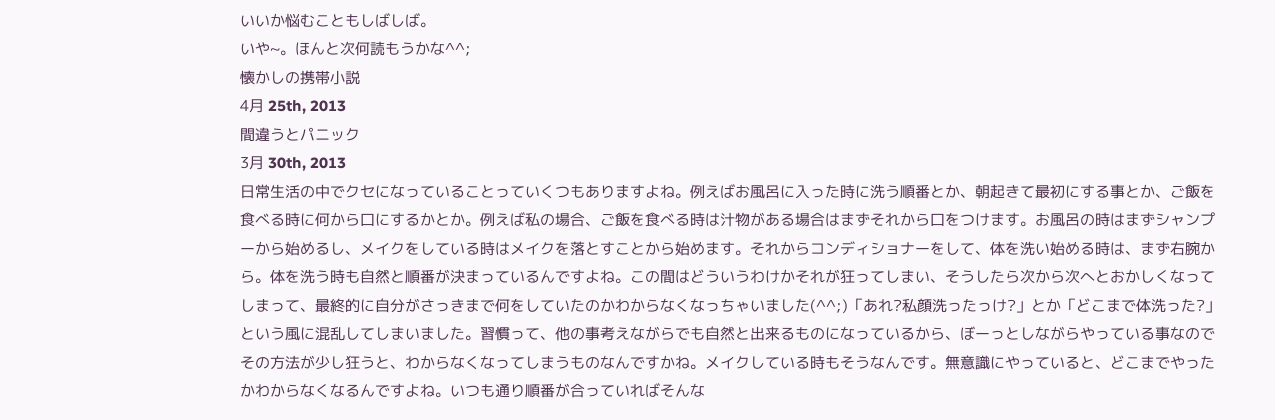いいか悩むこともしばしば。
いや~。ほんと次何読もうかな^^;
懐かしの携帯小説
4月 25th, 2013
間違うとパニック
3月 30th, 2013
日常生活の中でクセになっていることっていくつもありますよね。例えばお風呂に入った時に洗う順番とか、朝起きて最初にする事とか、ご飯を食べる時に何から口にするかとか。例えば私の場合、ご飯を食べる時は汁物がある場合はまずそれから口をつけます。お風呂の時はまずシャンプーから始めるし、メイクをしている時はメイクを落とすことから始めます。それからコンディショナーをして、体を洗い始める時は、まず右腕から。体を洗う時も自然と順番が決まっているんですよね。この間はどういうわけかそれが狂ってしまい、そうしたら次から次へとおかしくなってしまって、最終的に自分がさっきまで何をしていたのかわからなくなっちゃいました(^^;)「あれ?私顔洗ったっけ?」とか「どこまで体洗った?」という風に混乱してしまいました。習慣って、他の事考えながらでも自然と出来るものになっているから、ぼーっとしながらやっている事なのでその方法が少し狂うと、わからなくなってしまうものなんですかね。メイクしている時もそうなんです。無意識にやっていると、どこまでやったかわからなくなるんですよね。いつも通り順番が合っていればそんな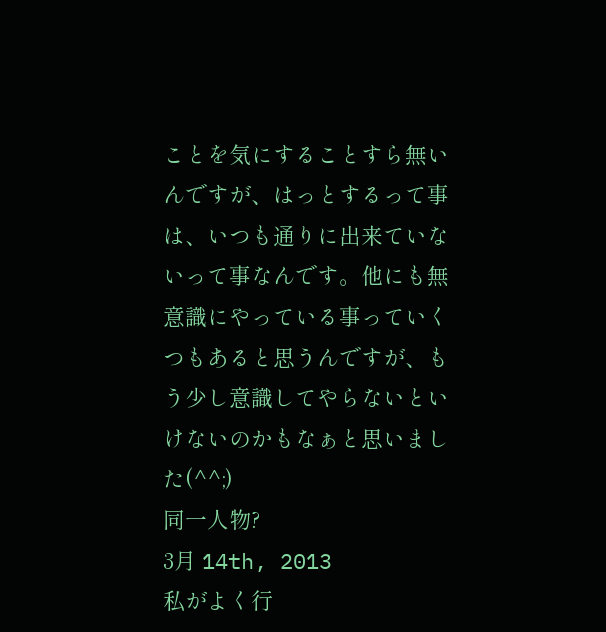ことを気にすることすら無いんですが、はっとするって事は、いつも通りに出来ていないって事なんです。他にも無意識にやっている事っていくつもあると思うんですが、もう少し意識してやらないといけないのかもなぁと思いました(^^;)
同一人物?
3月 14th, 2013
私がよく行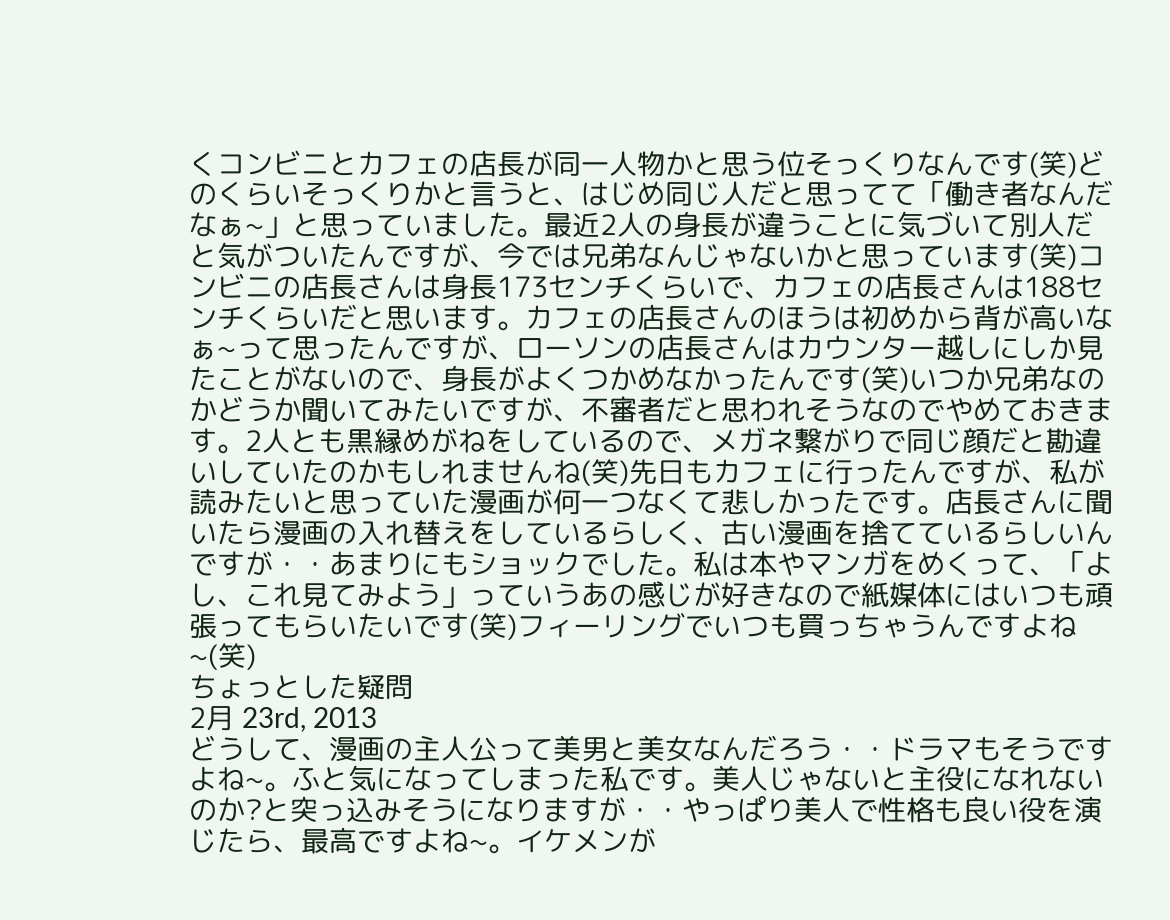くコンビニとカフェの店長が同一人物かと思う位そっくりなんです(笑)どのくらいそっくりかと言うと、はじめ同じ人だと思ってて「働き者なんだなぁ~」と思っていました。最近2人の身長が違うことに気づいて別人だと気がついたんですが、今では兄弟なんじゃないかと思っています(笑)コンビニの店長さんは身長173センチくらいで、カフェの店長さんは188センチくらいだと思います。カフェの店長さんのほうは初めから背が高いなぁ~って思ったんですが、ローソンの店長さんはカウンター越しにしか見たことがないので、身長がよくつかめなかったんです(笑)いつか兄弟なのかどうか聞いてみたいですが、不審者だと思われそうなのでやめておきます。2人とも黒縁めがねをしているので、メガネ繋がりで同じ顔だと勘違いしていたのかもしれませんね(笑)先日もカフェに行ったんですが、私が読みたいと思っていた漫画が何一つなくて悲しかったです。店長さんに聞いたら漫画の入れ替えをしているらしく、古い漫画を捨てているらしいんですが・・あまりにもショックでした。私は本やマンガをめくって、「よし、これ見てみよう」っていうあの感じが好きなので紙媒体にはいつも頑張ってもらいたいです(笑)フィーリングでいつも買っちゃうんですよね~(笑)
ちょっとした疑問
2月 23rd, 2013
どうして、漫画の主人公って美男と美女なんだろう・・ドラマもそうですよね~。ふと気になってしまった私です。美人じゃないと主役になれないのか?と突っ込みそうになりますが・・やっぱり美人で性格も良い役を演じたら、最高ですよね~。イケメンが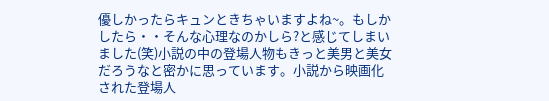優しかったらキュンときちゃいますよね~。もしかしたら・・そんな心理なのかしら?と感じてしまいました(笑)小説の中の登場人物もきっと美男と美女だろうなと密かに思っています。小説から映画化された登場人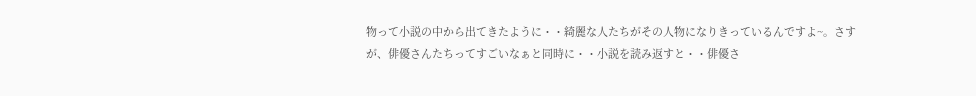物って小説の中から出てきたように・・綺麗な人たちがその人物になりきっているんですよ~。さすが、俳優さんたちってすごいなぁと同時に・・小説を読み返すと・・俳優さ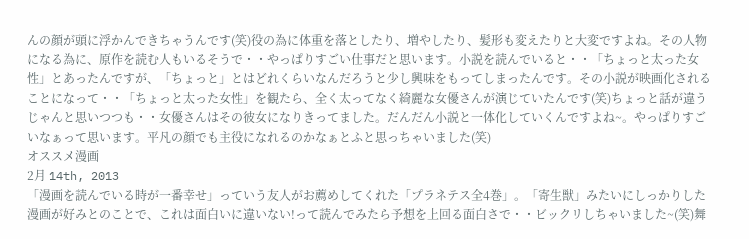んの顔が頭に浮かんできちゃうんです(笑)役の為に体重を落としたり、増やしたり、髪形も変えたりと大変ですよね。その人物になる為に、原作を読む人もいるそうで・・やっぱりすごい仕事だと思います。小説を読んでいると・・「ちょっと太った女性」とあったんですが、「ちょっと」とはどれくらいなんだろうと少し興味をもってしまったんです。その小説が映画化されることになって・・「ちょっと太った女性」を観たら、全く太ってなく綺麗な女優さんが演じていたんです(笑)ちょっと話が違うじゃんと思いつつも・・女優さんはその彼女になりきってました。だんだん小説と一体化していくんですよね~。やっぱりすごいなぁって思います。平凡の顔でも主役になれるのかなぁとふと思っちゃいました(笑)
オススメ漫画
2月 14th, 2013
「漫画を読んでいる時が一番幸せ」っていう友人がお薦めしてくれた「プラネテス全4巻」。「寄生獣」みたいにしっかりした漫画が好みとのことで、これは面白いに違いない!って読んでみたら予想を上回る面白さで・・ビックリしちゃいました~(笑)舞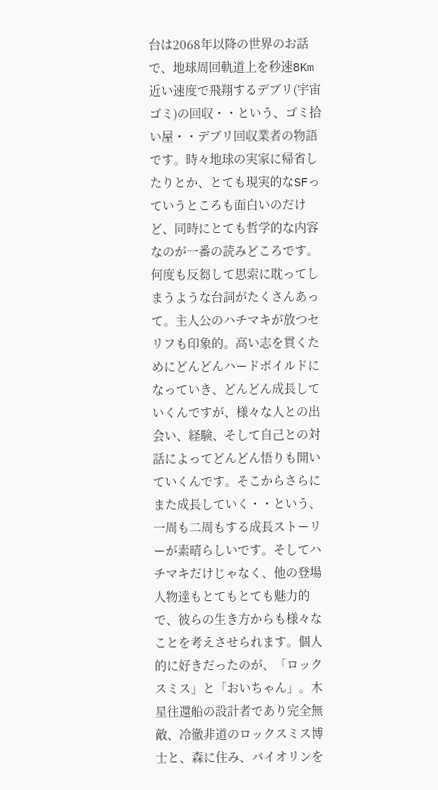台は2068年以降の世界のお話で、地球周回軌道上を秒速8Km近い速度で飛翔するデブリ(宇宙ゴミ)の回収・・という、ゴミ拾い屋・・デブリ回収業者の物語です。時々地球の実家に帰省したりとか、とても現実的なSFっていうところも面白いのだけど、同時にとても哲学的な内容なのが一番の読みどころです。何度も反芻して思索に耽ってしまうような台詞がたくさんあって。主人公のハチマキが放つセリフも印象的。高い志を貫くためにどんどんハードボイルドになっていき、どんどん成長していくんですが、様々な人との出会い、経験、そして自己との対話によってどんどん悟りも開いていくんです。そこからさらにまた成長していく・・という、一周も二周もする成長ストーリーが素晴らしいです。そしてハチマキだけじゃなく、他の登場人物達もとてもとても魅力的で、彼らの生き方からも様々なことを考えさせられます。個人的に好きだったのが、「ロックスミス」と「おいちゃん」。木星往還船の設計者であり完全無敵、冷徹非道のロックスミス博士と、森に住み、バイオリンを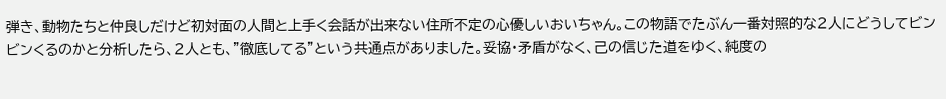弾き、動物たちと仲良しだけど初対面の人間と上手く会話が出来ない住所不定の心優しいおいちゃん。この物語でたぶん一番対照的な2人にどうしてビンビンくるのかと分析したら、2人とも、”徹底してる”という共通点がありました。妥協・矛盾がなく、己の信じた道をゆく、純度の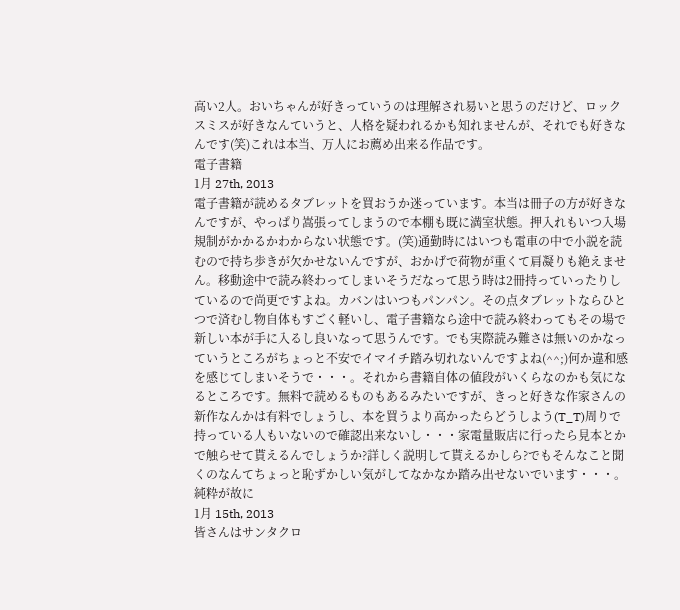高い2人。おいちゃんが好きっていうのは理解され易いと思うのだけど、ロックスミスが好きなんていうと、人格を疑われるかも知れませんが、それでも好きなんです(笑)これは本当、万人にお薦め出来る作品です。
電子書籍
1月 27th, 2013
電子書籍が読めるタブレットを買おうか迷っています。本当は冊子の方が好きなんですが、やっぱり嵩張ってしまうので本棚も既に満室状態。押入れもいつ入場規制がかかるかわからない状態です。(笑)通勤時にはいつも電車の中で小説を読むので持ち歩きが欠かせないんですが、おかげで荷物が重くて肩凝りも絶えません。移動途中で読み終わってしまいそうだなって思う時は2冊持っていったりしているので尚更ですよね。カバンはいつもパンパン。その点タブレットならひとつで済むし物自体もすごく軽いし、電子書籍なら途中で読み終わってもその場で新しい本が手に入るし良いなって思うんです。でも実際読み難さは無いのかなっていうところがちょっと不安でイマイチ踏み切れないんですよね(^^;)何か違和感を感じてしまいそうで・・・。それから書籍自体の値段がいくらなのかも気になるところです。無料で読めるものもあるみたいですが、きっと好きな作家さんの新作なんかは有料でしょうし、本を買うより高かったらどうしよう(T_T)周りで持っている人もいないので確認出来ないし・・・家電量販店に行ったら見本とかで触らせて貰えるんでしょうか?詳しく説明して貰えるかしら?でもそんなこと聞くのなんてちょっと恥ずかしい気がしてなかなか踏み出せないでいます・・・。
純粋が故に
1月 15th, 2013
皆さんはサンタクロ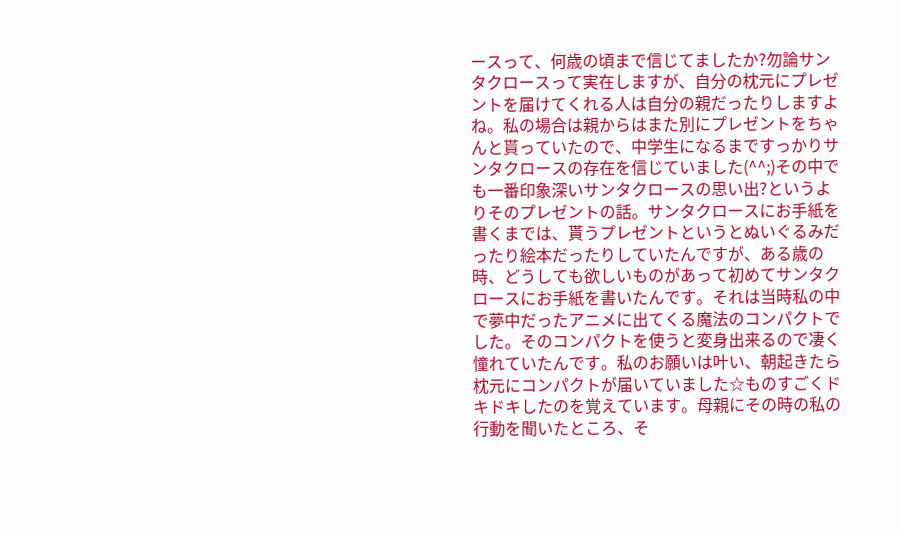ースって、何歳の頃まで信じてましたか?勿論サンタクロースって実在しますが、自分の枕元にプレゼントを届けてくれる人は自分の親だったりしますよね。私の場合は親からはまた別にプレゼントをちゃんと貰っていたので、中学生になるまですっかりサンタクロースの存在を信じていました(^^;)その中でも一番印象深いサンタクロースの思い出?というよりそのプレゼントの話。サンタクロースにお手紙を書くまでは、貰うプレゼントというとぬいぐるみだったり絵本だったりしていたんですが、ある歳の時、どうしても欲しいものがあって初めてサンタクロースにお手紙を書いたんです。それは当時私の中で夢中だったアニメに出てくる魔法のコンパクトでした。そのコンパクトを使うと変身出来るので凄く憧れていたんです。私のお願いは叶い、朝起きたら枕元にコンパクトが届いていました☆ものすごくドキドキしたのを覚えています。母親にその時の私の行動を聞いたところ、そ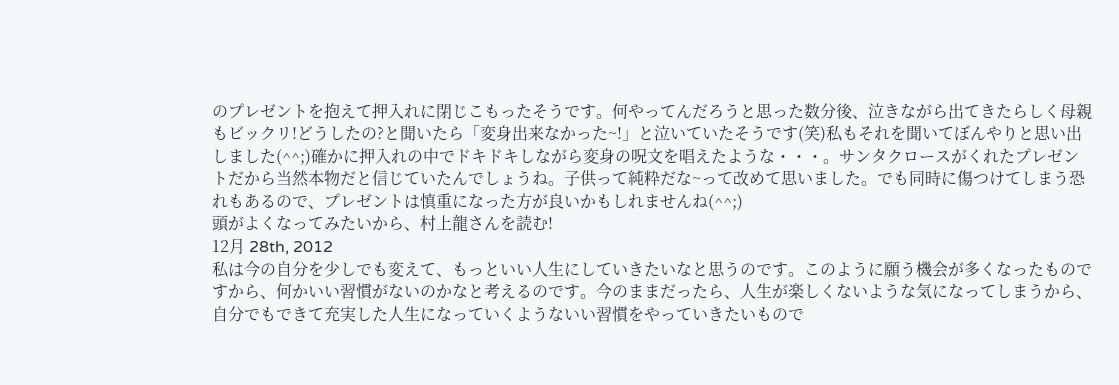のプレゼントを抱えて押入れに閉じこもったそうです。何やってんだろうと思った数分後、泣きながら出てきたらしく母親もビックリ!どうしたの?と聞いたら「変身出来なかった~!」と泣いていたそうです(笑)私もそれを聞いてぼんやりと思い出しました(^^;)確かに押入れの中でドキドキしながら変身の呪文を唱えたような・・・。サンタクロースがくれたプレゼントだから当然本物だと信じていたんでしょうね。子供って純粋だな~って改めて思いました。でも同時に傷つけてしまう恐れもあるので、プレゼントは慎重になった方が良いかもしれませんね(^^;)
頭がよくなってみたいから、村上龍さんを読む!
12月 28th, 2012
私は今の自分を少しでも変えて、もっといい人生にしていきたいなと思うのです。このように願う機会が多くなったものですから、何かいい習慣がないのかなと考えるのです。今のままだったら、人生が楽しくないような気になってしまうから、自分でもできて充実した人生になっていくようないい習慣をやっていきたいもので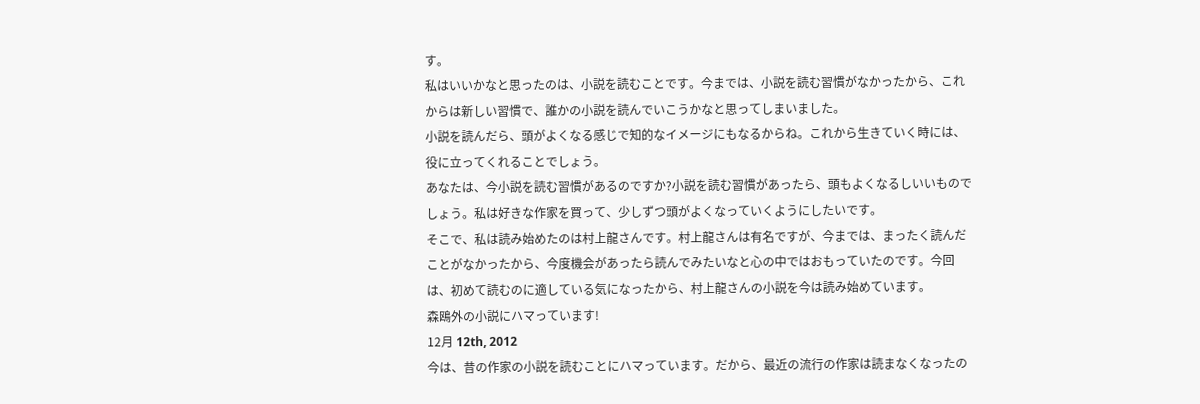す。
私はいいかなと思ったのは、小説を読むことです。今までは、小説を読む習慣がなかったから、これからは新しい習慣で、誰かの小説を読んでいこうかなと思ってしまいました。
小説を読んだら、頭がよくなる感じで知的なイメージにもなるからね。これから生きていく時には、役に立ってくれることでしょう。
あなたは、今小説を読む習慣があるのですか?小説を読む習慣があったら、頭もよくなるしいいものでしょう。私は好きな作家を買って、少しずつ頭がよくなっていくようにしたいです。
そこで、私は読み始めたのは村上龍さんです。村上龍さんは有名ですが、今までは、まったく読んだことがなかったから、今度機会があったら読んでみたいなと心の中ではおもっていたのです。今回は、初めて読むのに適している気になったから、村上龍さんの小説を今は読み始めています。
森鴎外の小説にハマっています!
12月 12th, 2012
今は、昔の作家の小説を読むことにハマっています。だから、最近の流行の作家は読まなくなったの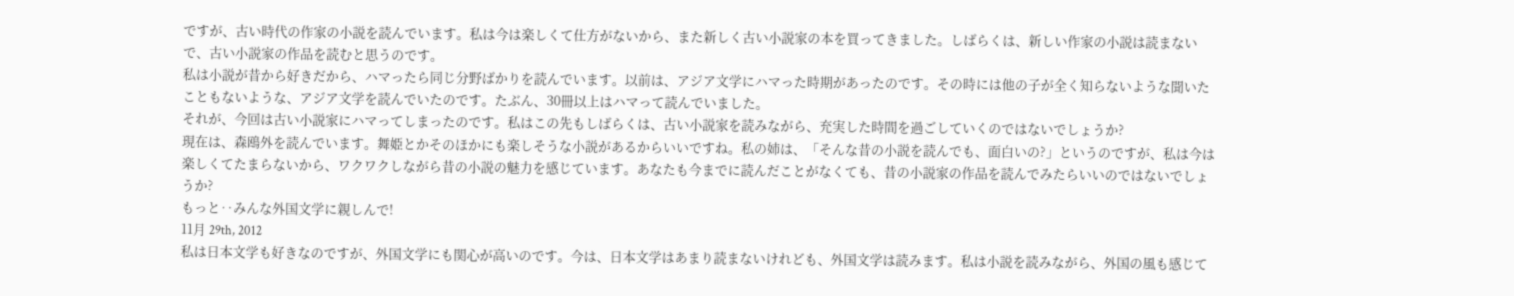ですが、古い時代の作家の小説を読んでいます。私は今は楽しくて仕方がないから、また新しく古い小説家の本を買ってきました。しばらくは、新しい作家の小説は読まないで、古い小説家の作品を読むと思うのです。
私は小説が昔から好きだから、ハマったら同じ分野ばかりを読んでいます。以前は、アジア文学にハマった時期があったのです。その時には他の子が全く知らないような聞いたこともないような、アジア文学を読んでいたのです。たぶん、30冊以上はハマって読んでいました。
それが、今回は古い小説家にハマってしまったのです。私はこの先もしばらくは、古い小説家を読みながら、充実した時間を過ごしていくのではないでしょうか?
現在は、森鴎外を読んでいます。舞姫とかそのほかにも楽しそうな小説があるからいいですね。私の姉は、「そんな昔の小説を読んでも、面白いの?」というのですが、私は今は楽しくてたまらないから、ワクワクしながら昔の小説の魅力を感じています。あなたも今までに読んだことがなくても、昔の小説家の作品を読んでみたらいいのではないでしょうか?
もっと‥みんな外国文学に親しんで!
11月 29th, 2012
私は日本文学も好きなのですが、外国文学にも関心が高いのです。今は、日本文学はあまり読まないけれども、外国文学は読みます。私は小説を読みながら、外国の風も感じて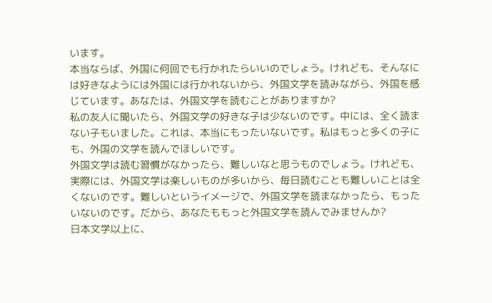います。
本当ならば、外国に何回でも行かれたらいいのでしょう。けれども、そんなには好きなようには外国には行かれないから、外国文学を読みながら、外国を感じています。あなたは、外国文学を読むことがありますか?
私の友人に聞いたら、外国文学の好きな子は少ないのです。中には、全く読まない子もいました。これは、本当にもったいないです。私はもっと多くの子にも、外国の文学を読んでほしいです。
外国文学は読む習慣がなかったら、難しいなと思うものでしょう。けれども、実際には、外国文学は楽しいものが多いから、毎日読むことも難しいことは全くないのです。難しいというイメージで、外国文学を読まなかったら、もったいないのです。だから、あなたももっと外国文学を読んでみませんか?
日本文学以上に、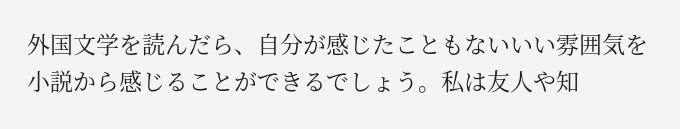外国文学を読んだら、自分が感じたこともないいい雰囲気を小説から感じることができるでしょう。私は友人や知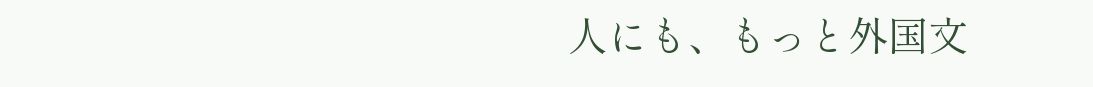人にも、もっと外国文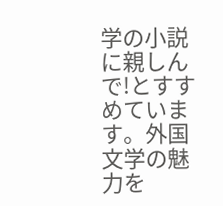学の小説に親しんで!とすすめています。外国文学の魅力を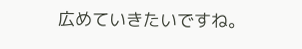広めていきたいですね。